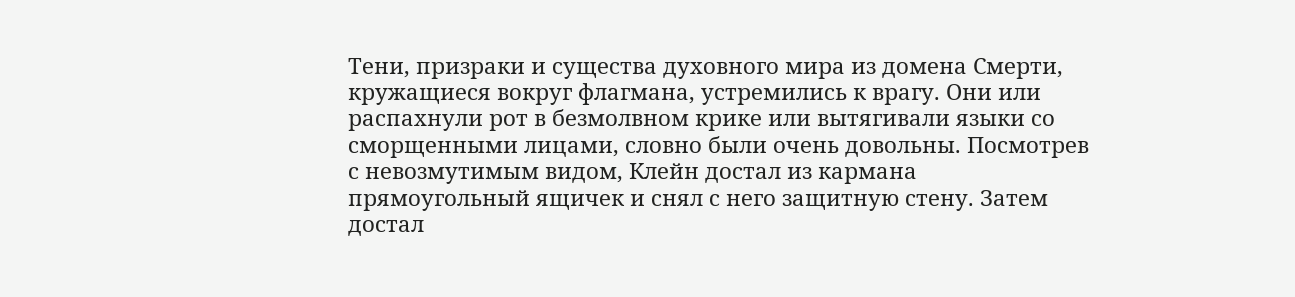Тени, призраки и существа духовного мира из домена Смерти, кружащиеся вокруг флагмана, устремились к врагу. Они или распахнули рот в безмолвном крике или вытягивали языки со сморщенными лицами, словно были очень довольны. Посмотрев с невозмутимым видом, Клейн достал из кармана прямоугольный ящичек и снял с него защитную стену. Затем достал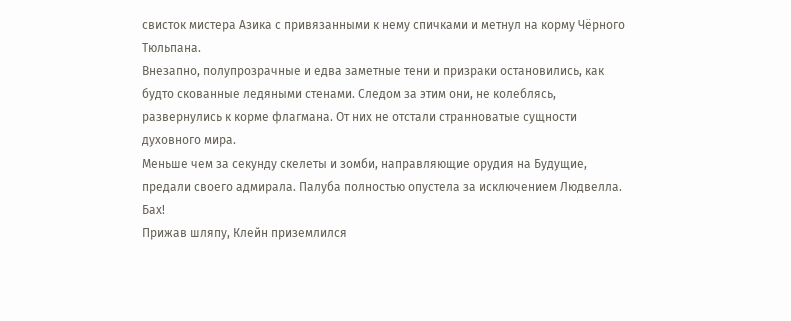свисток мистера Азика с привязанными к нему спичками и метнул на корму Чёрного Тюльпана.
Внезапно, полупрозрачные и едва заметные тени и призраки остановились, как будто скованные ледяными стенами. Следом за этим они, не колеблясь, развернулись к корме флагмана. От них не отстали странноватые сущности духовного мира.
Меньше чем за секунду скелеты и зомби, направляющие орудия на Будущие, предали своего адмирала. Палуба полностью опустела за исключением Людвелла.
Бах!
Прижав шляпу, Клейн приземлился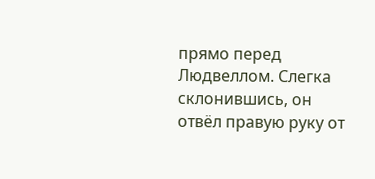прямо перед Людвеллом. Слегка склонившись, он отвёл правую руку от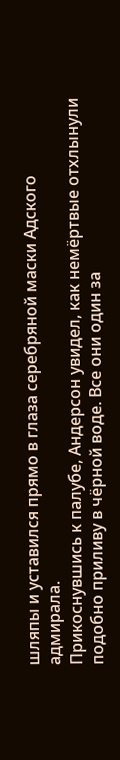шляпы и уставился прямо в глаза серебряной маски Адского адмирала.
Прикоснувшись к палубе, Андерсон увидел, как немёртвые отхлынули подобно приливу в чёрной воде. Все они один за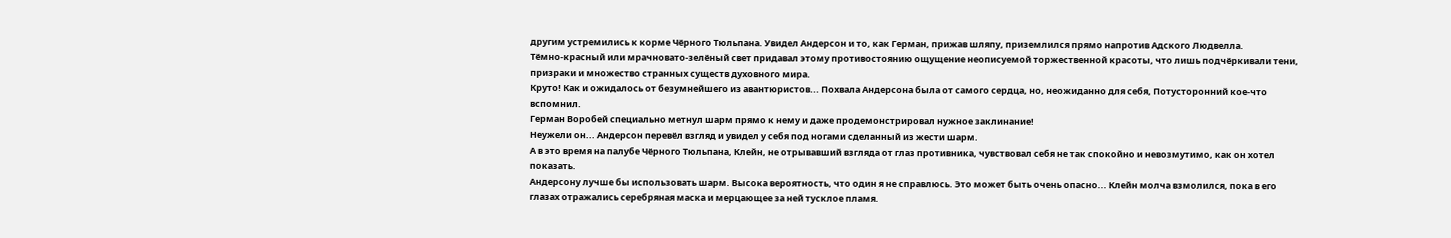другим устремились к корме Чёрного Тюльпана. Увидел Андерсон и то, как Герман, прижав шляпу, приземлился прямо напротив Адского Людвелла.
Тёмно-красный или мрачновато-зелёный свет придавал этому противостоянию ощущение неописуемой торжественной красоты, что лишь подчёркивали тени, призраки и множество странных существ духовного мира.
Круто! Как и ожидалось от безумнейшего из авантюристов... Похвала Андерсона была от самого сердца, но, неожиданно для себя, Потусторонний кое-что вспомнил.
Герман Воробей специально метнул шарм прямо к нему и даже продемонстрировал нужное заклинание!
Неужели он... Андерсон перевёл взгляд и увидел у себя под ногами сделанный из жести шарм.
А в это время на палубе Чёрного Тюльпана, Клейн, не отрывавший взгляда от глаз противника, чувствовал себя не так спокойно и невозмутимо, как он хотел показать.
Андерсону лучше бы использовать шарм. Высока вероятность, что один я не справлюсь. Это может быть очень опасно... Клейн молча взмолился, пока в его глазах отражались серебряная маска и мерцающее за ней тусклое пламя.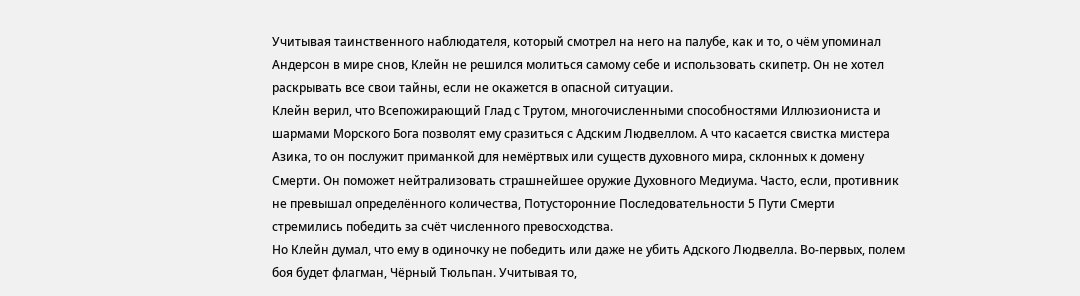Учитывая таинственного наблюдателя, который смотрел на него на палубе, как и то, о чём упоминал Андерсон в мире снов, Клейн не решился молиться самому себе и использовать скипетр. Он не хотел раскрывать все свои тайны, если не окажется в опасной ситуации.
Клейн верил, что Всепожирающий Глад с Трутом, многочисленными способностями Иллюзиониста и шармами Морского Бога позволят ему сразиться с Адским Людвеллом. А что касается свистка мистера Азика, то он послужит приманкой для немёртвых или существ духовного мира, склонных к домену Смерти. Он поможет нейтрализовать страшнейшее оружие Духовного Медиума. Часто, если, противник не превышал определённого количества, Потусторонние Последовательности 5 Пути Смерти стремились победить за счёт численного превосходства.
Но Клейн думал, что ему в одиночку не победить или даже не убить Адского Людвелла. Во-первых, полем боя будет флагман, Чёрный Тюльпан. Учитывая то,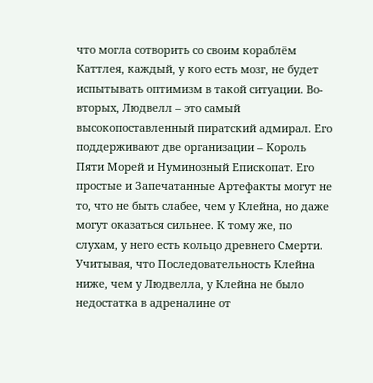что могла сотворить со своим кораблём Каттлея, каждый, у кого есть мозг, не будет испытывать оптимизм в такой ситуации. Во-вторых, Людвелл – это самый высокопоставленный пиратский адмирал. Его поддерживают две организации – Король Пяти Морей и Нуминозный Епископат. Его простые и Запечатанные Артефакты могут не то, что не быть слабее, чем у Клейна, но даже могут оказаться сильнее. К тому же, по слухам, у него есть кольцо древнего Смерти.
Учитывая, что Последовательность Клейна ниже, чем у Людвелла, у Клейна не было недостатка в адреналине от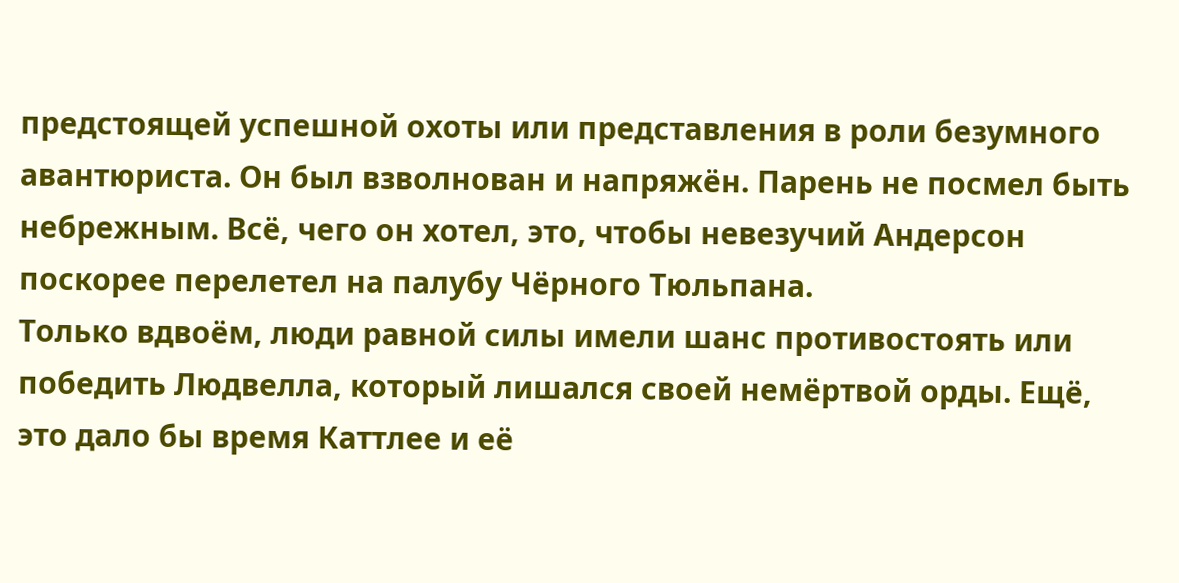предстоящей успешной охоты или представления в роли безумного авантюриста. Он был взволнован и напряжён. Парень не посмел быть небрежным. Всё, чего он хотел, это, чтобы невезучий Андерсон поскорее перелетел на палубу Чёрного Тюльпана.
Только вдвоём, люди равной силы имели шанс противостоять или победить Людвелла, который лишался своей немёртвой орды. Ещё, это дало бы время Каттлее и её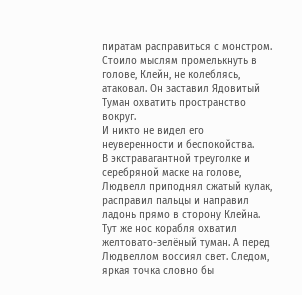пиратам расправиться с монстром.
Стоило мыслям промелькнуть в голове, Клейн, не колеблясь, атаковал. Он заставил Ядовитый Туман охватить пространство вокруг.
И никто не видел его неуверенности и беспокойства.
В экстравагантной треуголке и серебряной маске на голове, Людвелл приподнял сжатый кулак, расправил пальцы и направил ладонь прямо в сторону Клейна. Тут же нос корабля охватил желтовато-зелёный туман. А перед Людвеллом воссиял свет. Следом, яркая точка словно бы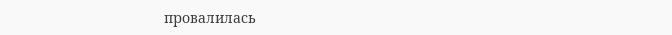провалилась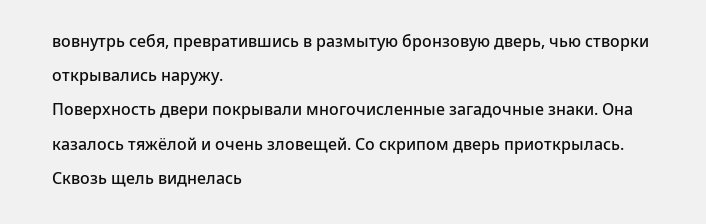вовнутрь себя, превратившись в размытую бронзовую дверь, чью створки открывались наружу.
Поверхность двери покрывали многочисленные загадочные знаки. Она казалось тяжёлой и очень зловещей. Со скрипом дверь приоткрылась. Сквозь щель виднелась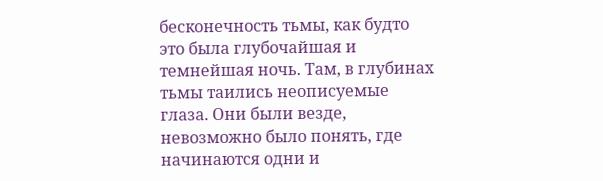бесконечность тьмы, как будто это была глубочайшая и темнейшая ночь. Там, в глубинах тьмы таились неописуемые глаза. Они были везде, невозможно было понять, где начинаются одни и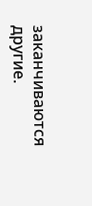заканчиваются другие.